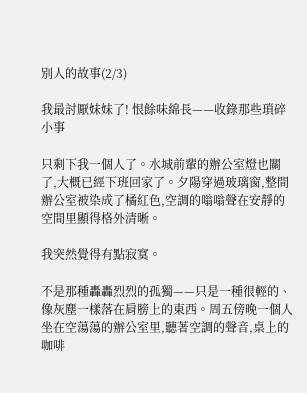別人的故事(2/3)

我最討厭妹妹了! 恨餘味綿長——收錄那些瑣碎小事

只剩下我一個人了。水城前輩的辦公室燈也關了,大概已經下班回家了。夕陽穿過玻璃窗,整間辦公室被染成了橘紅色,空調的嗡嗡聲在安靜的空間里顯得格外清晰。

我突然覺得有點寂寞。

不是那種轟轟烈烈的孤獨——只是一種很輕的、像灰塵一樣落在肩膀上的東西。周五傍晚一個人坐在空蕩蕩的辦公室里,聽著空調的聲音,桌上的咖啡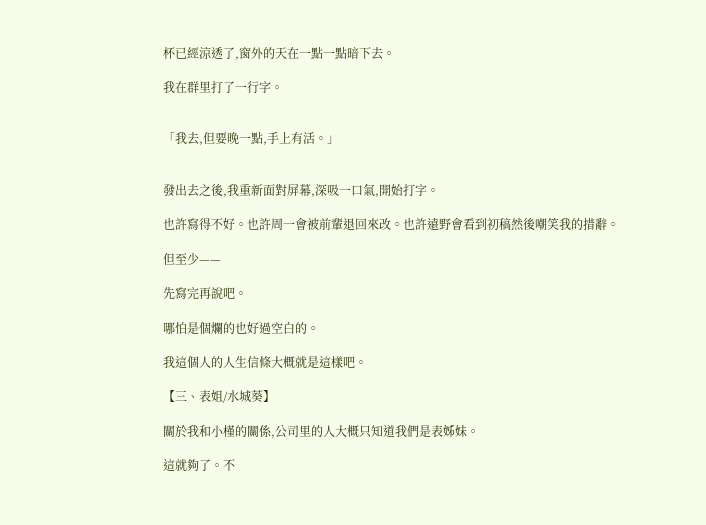杯已經涼透了,窗外的天在一點一點暗下去。

我在群里打了一行字。


「我去,但要晚一點,手上有活。」


發出去之後,我重新面對屏幕,深吸一口氣,開始打字。

也許寫得不好。也許周一會被前輩退回來改。也許遠野會看到初稿然後嘲笑我的措辭。

但至少——

先寫完再說吧。

哪怕是個爛的也好過空白的。

我這個人的人生信條大概就是這樣吧。

【三、表姐/水城葵】

關於我和小槿的關係,公司里的人大概只知道我們是表姊妹。

這就夠了。不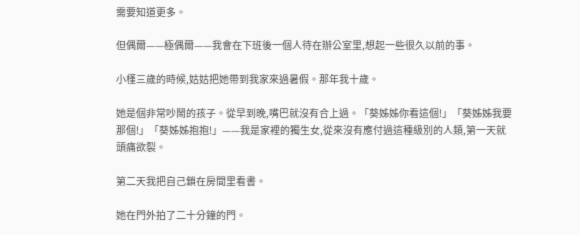需要知道更多。

但偶爾——極偶爾——我會在下班後一個人待在辦公室里,想起一些很久以前的事。

小槿三歲的時候,姑姑把她帶到我家來過暑假。那年我十歲。

她是個非常吵鬧的孩子。從早到晚,嘴巴就沒有合上過。「葵姊姊你看這個!」「葵姊姊我要那個!」「葵姊姊抱抱!」——我是家裡的獨生女,從來沒有應付過這種級別的人類,第一天就頭痛欲裂。

第二天我把自己鎖在房間里看書。

她在門外拍了二十分鐘的門。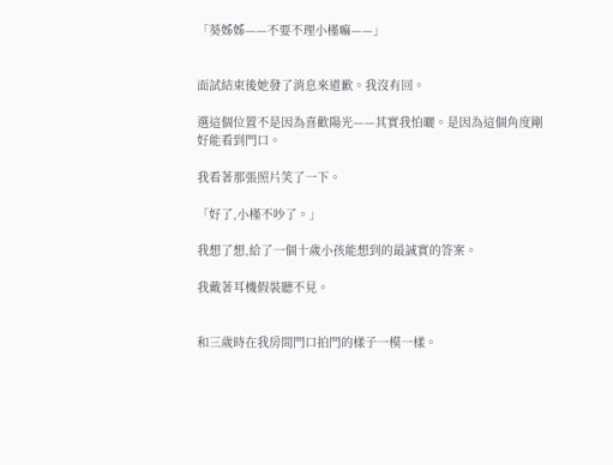「葵姊姊——不要不理小槿嘛——」


面試結束後她發了消息來道歉。我沒有回。

選這個位置不是因為喜歡陽光——其實我怕曬。是因為這個角度剛好能看到門口。

我看著那張照片笑了一下。

「好了,小槿不吵了。」

我想了想,給了一個十歲小孩能想到的最誠實的答案。

我戴著耳機假裝聽不見。


和三歲時在我房間門口拍門的樣子一模一樣。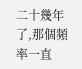二十幾年了,那個頻率一直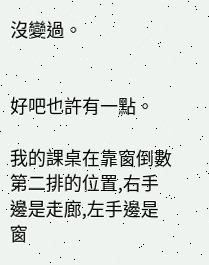沒變過。


好吧也許有一點。

我的課桌在靠窗倒數第二排的位置,右手邊是走廊,左手邊是窗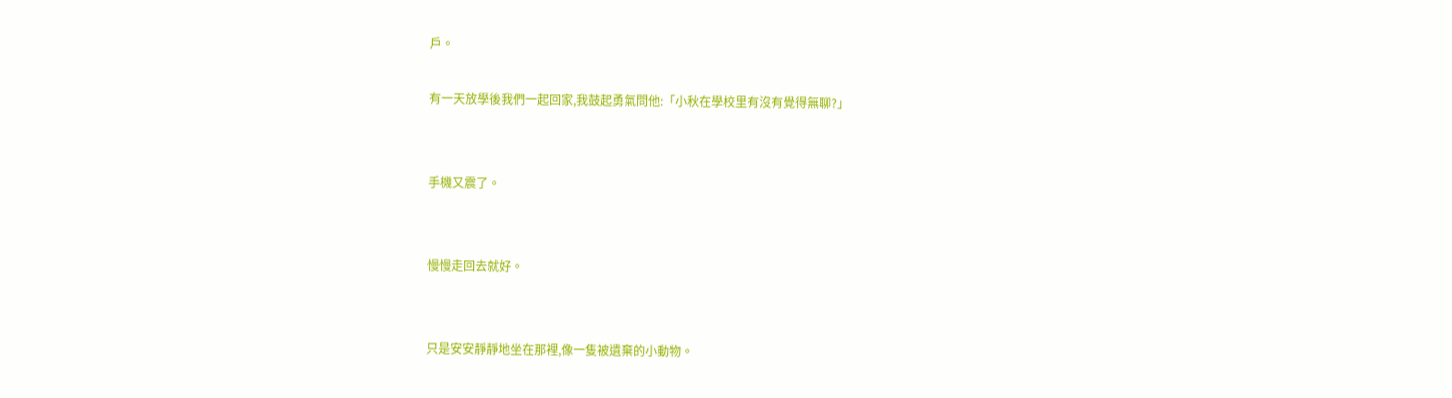戶。

有一天放學後我們一起回家,我鼓起勇氣問他:「小秋在學校里有沒有覺得無聊?」


手機又震了。


慢慢走回去就好。


只是安安靜靜地坐在那裡,像一隻被遺棄的小動物。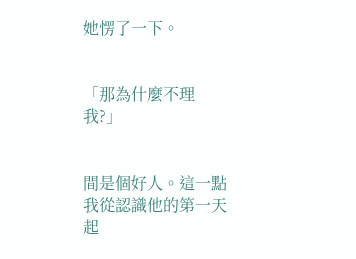她愣了一下。


「那為什麼不理我?」


間是個好人。這一點我從認識他的第一天起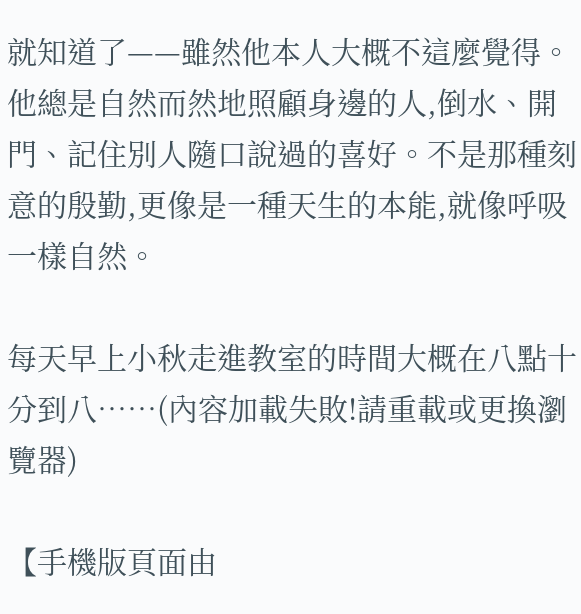就知道了——雖然他本人大概不這麼覺得。他總是自然而然地照顧身邊的人,倒水、開門、記住別人隨口說過的喜好。不是那種刻意的殷勤,更像是一種天生的本能,就像呼吸一樣自然。

每天早上小秋走進教室的時間大概在八點十分到八……(內容加載失敗!請重載或更換瀏覽器)

【手機版頁面由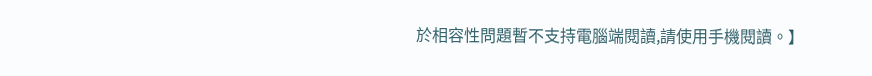於相容性問題暫不支持電腦端閱讀,請使用手機閱讀。】